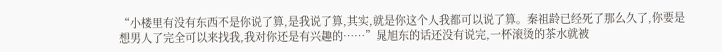“小楼里有没有东西不是你说了算,是我说了算,其实,就是你这个人我都可以说了算。秦祖龄已经死了那么久了,你要是想男人了完全可以来找我,我对你还是有兴趣的……”晁旭东的话还没有说完,一杯滚烫的茶水就被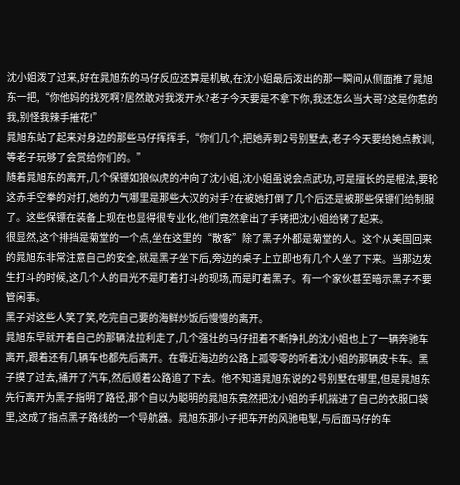沈小姐泼了过来,好在晁旭东的马仔反应还算是机敏,在沈小姐最后泼出的那一瞬间从侧面推了晁旭东一把,“你他妈的找死啊?居然敢对我泼开水?老子今天要是不拿下你,我还怎么当大哥?这是你惹的我,别怪我辣手摧花!”
晁旭东站了起来对身边的那些马仔挥挥手,“你们几个,把她弄到2号别墅去,老子今天要给她点教训,等老子玩够了会赏给你们的。”
随着晁旭东的离开,几个保镖如狼似虎的冲向了沈小姐,沈小姐虽说会点武功,可是擅长的是棍法,要轮这赤手空拳的对打,她的力气哪里是那些大汉的对手?在被她打倒了几个后还是被那些保镖们给制服了。这些保镖在装备上现在也显得很专业化,他们竟然拿出了手铐把沈小姐给铐了起来。
很显然,这个排挡是菊堂的一个点,坐在这里的“散客”除了黑子外都是菊堂的人。这个从美国回来的晁旭东非常注意自己的安全,就是黑子坐下后,旁边的桌子上立即也有几个人坐了下来。当那边发生打斗的时候,这几个人的目光不是盯着打斗的现场,而是盯着黑子。有一个家伙甚至暗示黑子不要管闲事。
黑子对这些人笑了笑,吃完自己要的海鲜炒饭后慢慢的离开。
晁旭东早就开着自己的那辆法拉利走了,几个强壮的马仔扭着不断挣扎的沈小姐也上了一辆奔驰车离开,跟着还有几辆车也都先后离开。在靠近海边的公路上孤零零的听着沈小姐的那辆皮卡车。黑子摸了过去,捅开了汽车,然后顺着公路追了下去。他不知道晁旭东说的2号别墅在哪里,但是晁旭东先行离开为黑子指明了路径,那个自以为聪明的晁旭东竟然把沈小姐的手机揣进了自己的衣服口袋里,这成了指点黑子路线的一个导航器。晁旭东那小子把车开的风驰电掣,与后面马仔的车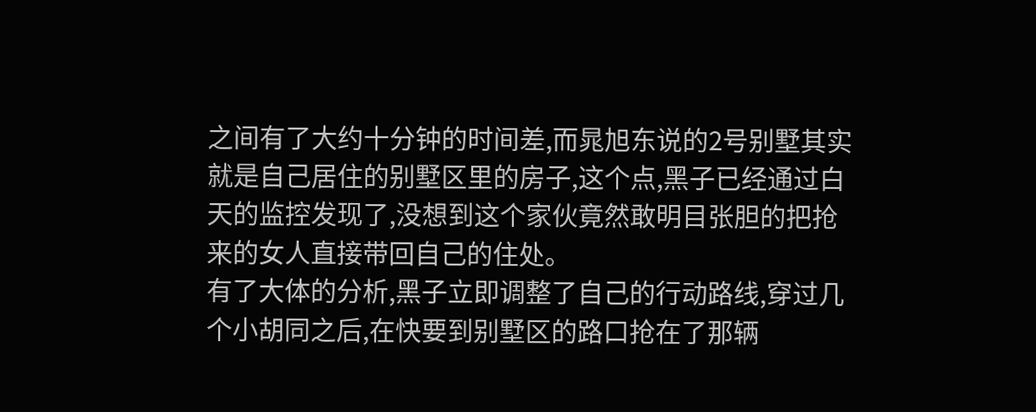之间有了大约十分钟的时间差,而晁旭东说的2号别墅其实就是自己居住的别墅区里的房子,这个点,黑子已经通过白天的监控发现了,没想到这个家伙竟然敢明目张胆的把抢来的女人直接带回自己的住处。
有了大体的分析,黑子立即调整了自己的行动路线,穿过几个小胡同之后,在快要到别墅区的路口抢在了那辆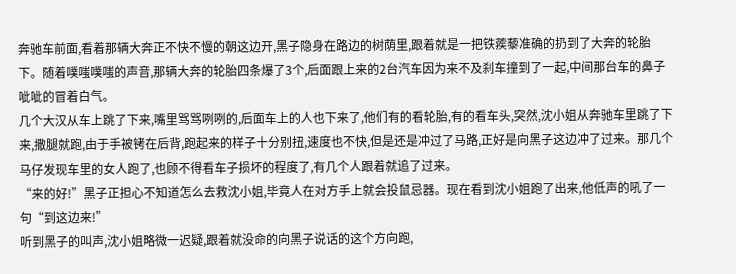奔驰车前面,看着那辆大奔正不快不慢的朝这边开,黑子隐身在路边的树荫里,跟着就是一把铁蒺藜准确的扔到了大奔的轮胎下。随着噗嗤噗嗤的声音,那辆大奔的轮胎四条爆了3个,后面跟上来的2台汽车因为来不及刹车撞到了一起,中间那台车的鼻子呲呲的冒着白气。
几个大汉从车上跳了下来,嘴里骂骂咧咧的,后面车上的人也下来了,他们有的看轮胎,有的看车头,突然,沈小姐从奔驰车里跳了下来,撒腿就跑,由于手被铐在后背,跑起来的样子十分别扭,速度也不快,但是还是冲过了马路,正好是向黑子这边冲了过来。那几个马仔发现车里的女人跑了,也顾不得看车子损坏的程度了,有几个人跟着就追了过来。
“来的好!”黑子正担心不知道怎么去救沈小姐,毕竟人在对方手上就会投鼠忌器。现在看到沈小姐跑了出来,他低声的吼了一句“到这边来!”
听到黑子的叫声,沈小姐略微一迟疑,跟着就没命的向黑子说话的这个方向跑,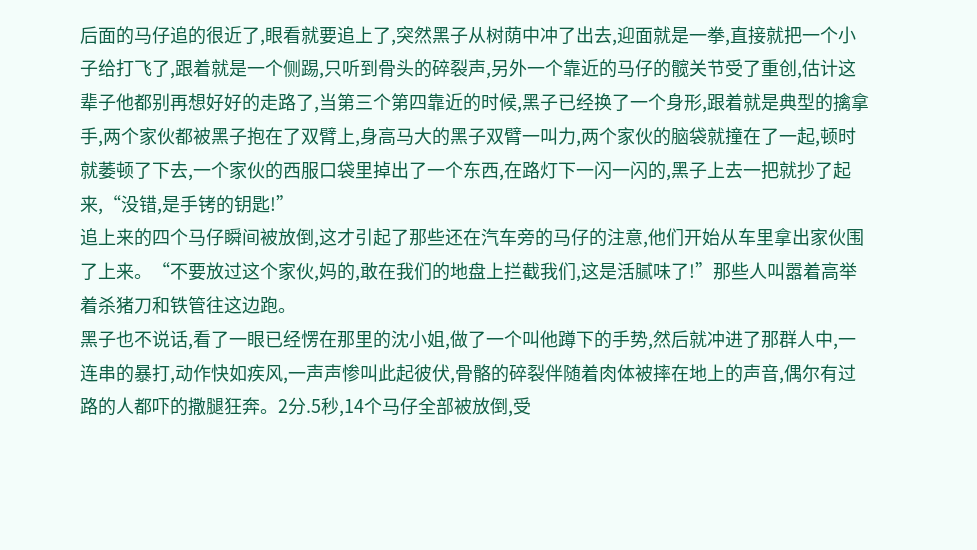后面的马仔追的很近了,眼看就要追上了,突然黑子从树荫中冲了出去,迎面就是一拳,直接就把一个小子给打飞了,跟着就是一个侧踢,只听到骨头的碎裂声,另外一个靠近的马仔的髋关节受了重创,估计这辈子他都别再想好好的走路了,当第三个第四靠近的时候,黑子已经换了一个身形,跟着就是典型的擒拿手,两个家伙都被黑子抱在了双臂上,身高马大的黑子双臂一叫力,两个家伙的脑袋就撞在了一起,顿时就萎顿了下去,一个家伙的西服口袋里掉出了一个东西,在路灯下一闪一闪的,黑子上去一把就抄了起来,“没错,是手铐的钥匙!”
追上来的四个马仔瞬间被放倒,这才引起了那些还在汽车旁的马仔的注意,他们开始从车里拿出家伙围了上来。“不要放过这个家伙,妈的,敢在我们的地盘上拦截我们,这是活腻味了!”那些人叫嚣着高举着杀猪刀和铁管往这边跑。
黑子也不说话,看了一眼已经愣在那里的沈小姐,做了一个叫他蹲下的手势,然后就冲进了那群人中,一连串的暴打,动作快如疾风,一声声惨叫此起彼伏,骨骼的碎裂伴随着肉体被摔在地上的声音,偶尔有过路的人都吓的撒腿狂奔。2分.5秒,14个马仔全部被放倒,受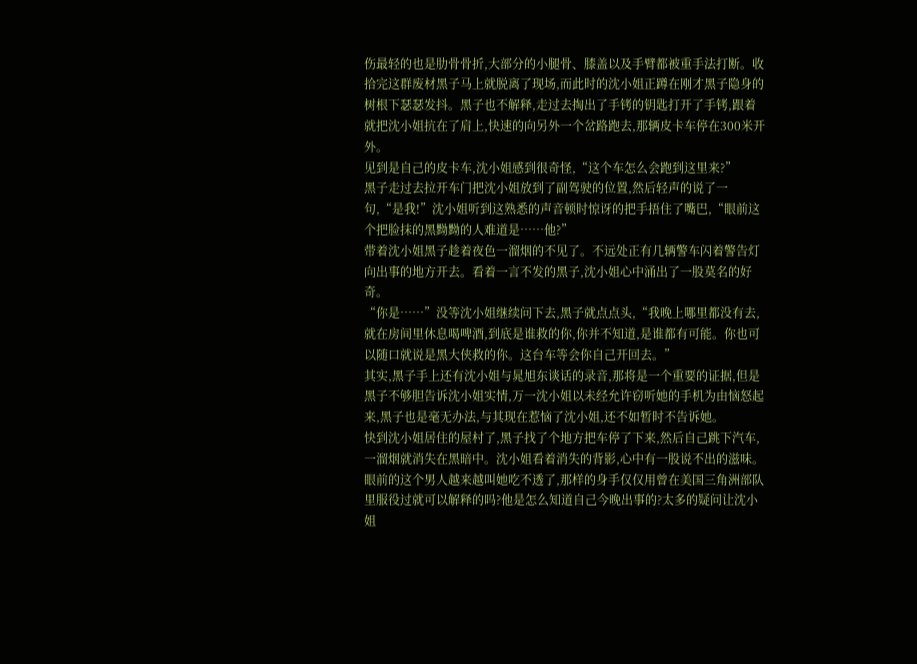伤最轻的也是肋骨骨折,大部分的小腿骨、膝盖以及手臂都被重手法打断。收拾完这群废材黑子马上就脱离了现场,而此时的沈小姐正蹲在刚才黑子隐身的树根下瑟瑟发抖。黑子也不解释,走过去掏出了手铐的钥匙打开了手铐,跟着就把沈小姐抗在了肩上,快速的向另外一个岔路跑去,那辆皮卡车停在300米开外。
见到是自己的皮卡车,沈小姐感到很奇怪,“这个车怎么会跑到这里来?”
黑子走过去拉开车门把沈小姐放到了副驾驶的位置,然后轻声的说了一句,“是我!”沈小姐听到这熟悉的声音顿时惊讶的把手捂住了嘴巴,“眼前这个把脸抹的黑黝黝的人难道是……他?”
带着沈小姐黑子趁着夜色一溜烟的不见了。不远处正有几辆警车闪着警告灯向出事的地方开去。看着一言不发的黑子,沈小姐心中涌出了一股莫名的好奇。
“你是……”没等沈小姐继续问下去,黑子就点点头,“我晚上哪里都没有去,就在房间里休息喝啤酒,到底是谁救的你,你并不知道,是谁都有可能。你也可以随口就说是黑大侠救的你。这台车等会你自己开回去。”
其实,黑子手上还有沈小姐与晁旭东谈话的录音,那将是一个重要的证据,但是黑子不够胆告诉沈小姐实情,万一沈小姐以未经允许窃听她的手机为由恼怒起来,黑子也是毫无办法,与其现在惹恼了沈小姐,还不如暂时不告诉她。
快到沈小姐居住的屋村了,黑子找了个地方把车停了下来,然后自己跳下汽车,一溜烟就消失在黑暗中。沈小姐看着消失的背影,心中有一股说不出的滋味。眼前的这个男人越来越叫她吃不透了,那样的身手仅仅用曾在美国三角洲部队里服役过就可以解释的吗?他是怎么知道自己今晚出事的?太多的疑问让沈小姐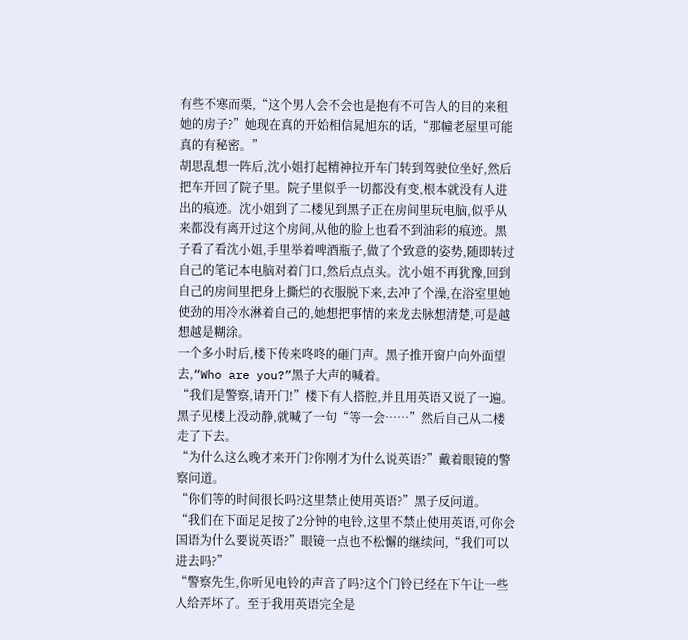有些不寒而栗,“这个男人会不会也是抱有不可告人的目的来租她的房子?”她现在真的开始相信晁旭东的话,“那幢老屋里可能真的有秘密。”
胡思乱想一阵后,沈小姐打起精神拉开车门转到驾驶位坐好,然后把车开回了院子里。院子里似乎一切都没有变,根本就没有人进出的痕迹。沈小姐到了二楼见到黑子正在房间里玩电脑,似乎从来都没有离开过这个房间,从他的脸上也看不到油彩的痕迹。黑子看了看沈小姐,手里举着啤酒瓶子,做了个致意的姿势,随即转过自己的笔记本电脑对着门口,然后点点头。沈小姐不再犹豫,回到自己的房间里把身上撕烂的衣服脱下来,去冲了个澡,在浴室里她使劲的用冷水淋着自己的,她想把事情的来龙去脉想清楚,可是越想越是糊涂。
一个多小时后,楼下传来咚咚的砸门声。黑子推开窗户向外面望去,“Who are you?”黑子大声的喊着。
“我们是警察,请开门!”楼下有人搭腔,并且用英语又说了一遍。
黑子见楼上没动静,就喊了一句“等一会……”然后自己从二楼走了下去。
“为什么这么晚才来开门?你刚才为什么说英语?”戴着眼镜的警察问道。
“你们等的时间很长吗?这里禁止使用英语?”黑子反问道。
“我们在下面足足按了2分钟的电铃,这里不禁止使用英语,可你会国语为什么要说英语?”眼镜一点也不松懈的继续问,“我们可以进去吗?”
“警察先生,你听见电铃的声音了吗?这个门铃已经在下午让一些人给弄坏了。至于我用英语完全是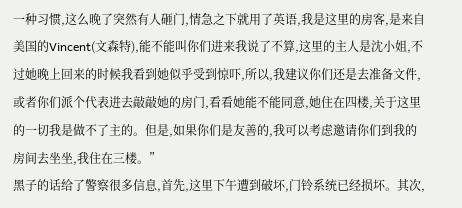一种习惯,这么晚了突然有人砸门,情急之下就用了英语,我是这里的房客,是来自美国的Vincent(文森特),能不能叫你们进来我说了不算,这里的主人是沈小姐,不过她晚上回来的时候我看到她似乎受到惊吓,所以,我建议你们还是去准备文件,或者你们派个代表进去敲敲她的房门,看看她能不能同意,她住在四楼,关于这里的一切我是做不了主的。但是,如果你们是友善的,我可以考虑邀请你们到我的房间去坐坐,我住在三楼。”
黑子的话给了警察很多信息,首先,这里下午遭到破坏,门铃系统已经损坏。其次,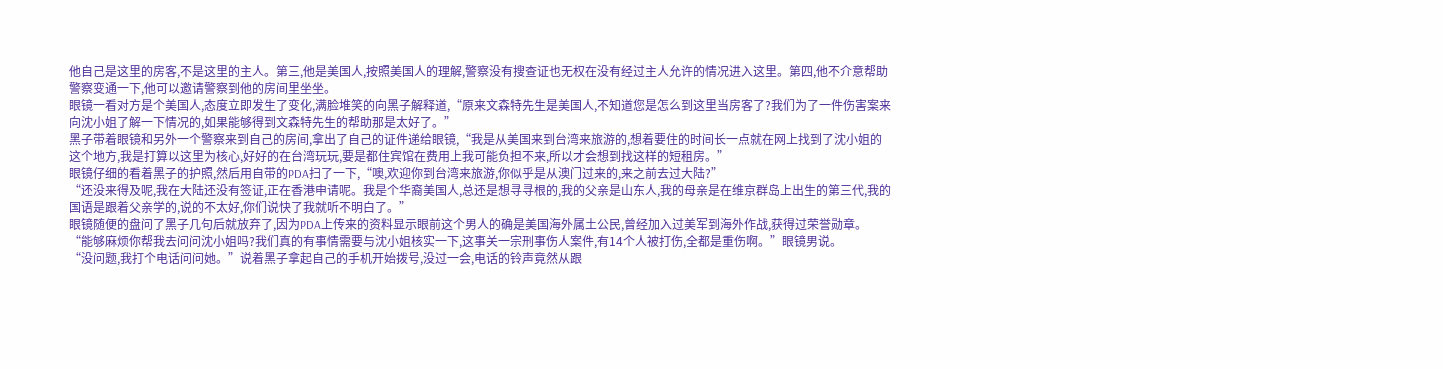他自己是这里的房客,不是这里的主人。第三,他是美国人,按照美国人的理解,警察没有搜查证也无权在没有经过主人允许的情况进入这里。第四,他不介意帮助警察变通一下,他可以邀请警察到他的房间里坐坐。
眼镜一看对方是个美国人,态度立即发生了变化,满脸堆笑的向黑子解释道,“原来文森特先生是美国人,不知道您是怎么到这里当房客了?我们为了一件伤害案来向沈小姐了解一下情况的,如果能够得到文森特先生的帮助那是太好了。”
黑子带着眼镜和另外一个警察来到自己的房间,拿出了自己的证件递给眼镜,“我是从美国来到台湾来旅游的,想着要住的时间长一点就在网上找到了沈小姐的这个地方,我是打算以这里为核心,好好的在台湾玩玩,要是都住宾馆在费用上我可能负担不来,所以才会想到找这样的短租房。”
眼镜仔细的看着黑子的护照,然后用自带的PDA扫了一下,“噢,欢迎你到台湾来旅游,你似乎是从澳门过来的,来之前去过大陆?”
“还没来得及呢,我在大陆还没有签证,正在香港申请呢。我是个华裔美国人,总还是想寻寻根的,我的父亲是山东人,我的母亲是在维京群岛上出生的第三代,我的国语是跟着父亲学的,说的不太好,你们说快了我就听不明白了。”
眼镜随便的盘问了黑子几句后就放弃了,因为PDA上传来的资料显示眼前这个男人的确是美国海外属土公民,曾经加入过美军到海外作战,获得过荣誉勋章。
“能够麻烦你帮我去问问沈小姐吗?我们真的有事情需要与沈小姐核实一下,这事关一宗刑事伤人案件,有14个人被打伤,全都是重伤啊。”眼镜男说。
“没问题,我打个电话问问她。”说着黑子拿起自己的手机开始拨号,没过一会,电话的铃声竟然从跟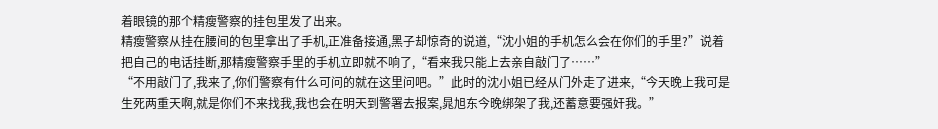着眼镜的那个精瘦警察的挂包里发了出来。
精瘦警察从挂在腰间的包里拿出了手机,正准备接通,黑子却惊奇的说道,“沈小姐的手机怎么会在你们的手里?”说着把自己的电话挂断,那精瘦警察手里的手机立即就不响了,“看来我只能上去亲自敲门了……”
“不用敲门了,我来了,你们警察有什么可问的就在这里问吧。”此时的沈小姐已经从门外走了进来,“今天晚上我可是生死两重天啊,就是你们不来找我,我也会在明天到警署去报案,晁旭东今晚绑架了我,还蓄意要强奸我。”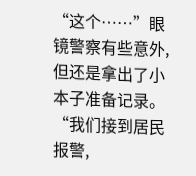“这个……”眼镜警察有些意外,但还是拿出了小本子准备记录。“我们接到居民报警,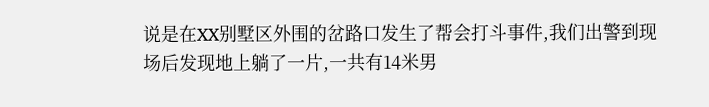说是在XX别墅区外围的岔路口发生了帮会打斗事件,我们出警到现场后发现地上躺了一片,一共有14米男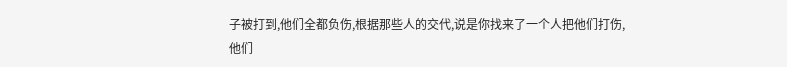子被打到,他们全都负伤,根据那些人的交代,说是你找来了一个人把他们打伤,他们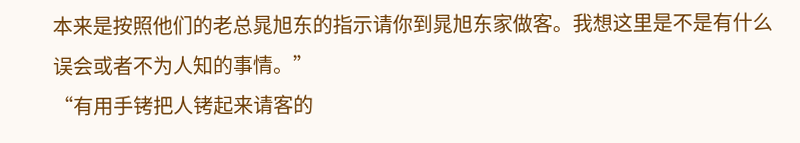本来是按照他们的老总晁旭东的指示请你到晁旭东家做客。我想这里是不是有什么误会或者不为人知的事情。”
“有用手铐把人铐起来请客的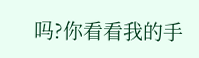吗?你看看我的手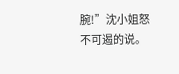腕!”沈小姐怒不可遏的说。